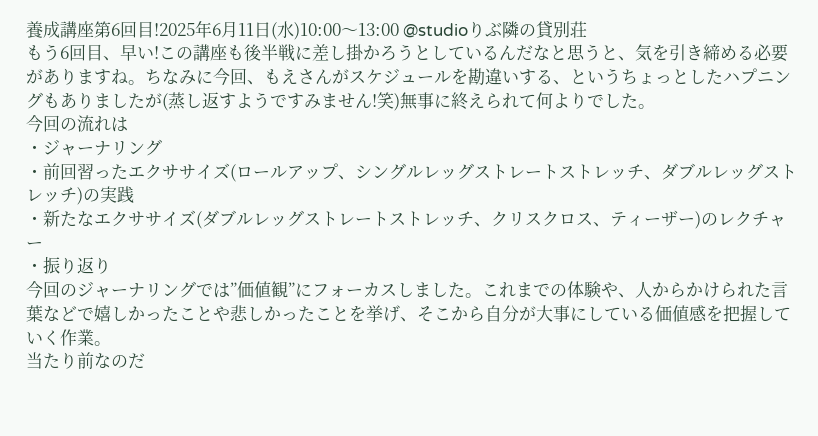養成講座第6回目!2025年6月11日(水)10:00〜13:00 @studioりぶ隣の貸別荘
もう6回目、早い!この講座も後半戦に差し掛かろうとしているんだなと思うと、気を引き締める必要がありますね。ちなみに今回、もえさんがスケジュールを勘違いする、というちょっとしたハプニングもありましたが(蒸し返すようですみません!笑)無事に終えられて何よりでした。
今回の流れは
・ジャーナリング
・前回習ったエクササイズ(ロールアップ、シングルレッグストレートストレッチ、ダブルレッグストレッチ)の実践
・新たなエクササイズ(ダブルレッグストレートストレッチ、クリスクロス、ティーザー)のレクチャー
・振り返り
今回のジャーナリングでは”価値観”にフォーカスしました。これまでの体験や、人からかけられた言葉などで嬉しかったことや悲しかったことを挙げ、そこから自分が大事にしている価値感を把握していく作業。
当たり前なのだ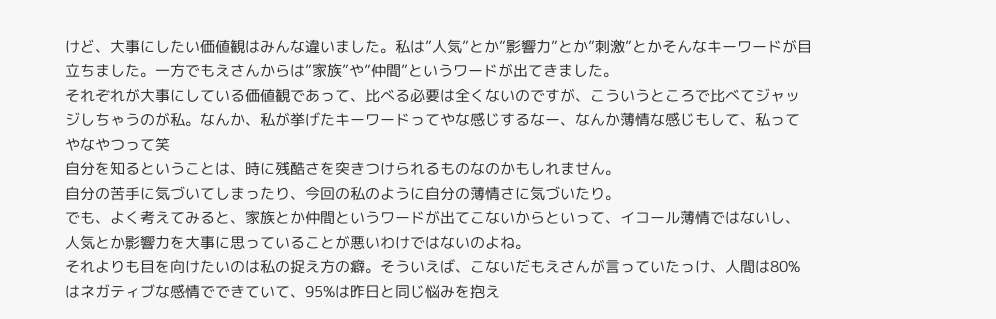けど、大事にしたい価値観はみんな違いました。私は”人気”とか”影響力”とか”刺激”とかそんなキーワードが目立ちました。一方でもえさんからは”家族”や”仲間”というワードが出てきました。
それぞれが大事にしている価値観であって、比べる必要は全くないのですが、こういうところで比べてジャッジしちゃうのが私。なんか、私が挙げたキーワードってやな感じするなー、なんか薄情な感じもして、私ってやなやつって笑
自分を知るということは、時に残酷さを突きつけられるものなのかもしれません。
自分の苦手に気づいてしまったり、今回の私のように自分の薄情さに気づいたり。
でも、よく考えてみると、家族とか仲間というワードが出てこないからといって、イコール薄情ではないし、人気とか影響力を大事に思っていることが悪いわけではないのよね。
それよりも目を向けたいのは私の捉え方の癖。そういえば、こないだもえさんが言っていたっけ、人間は80%はネガティブな感情でできていて、95%は昨日と同じ悩みを抱え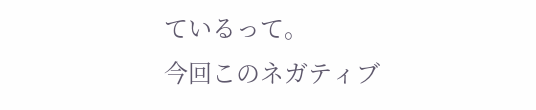ているって。
今回このネガティブ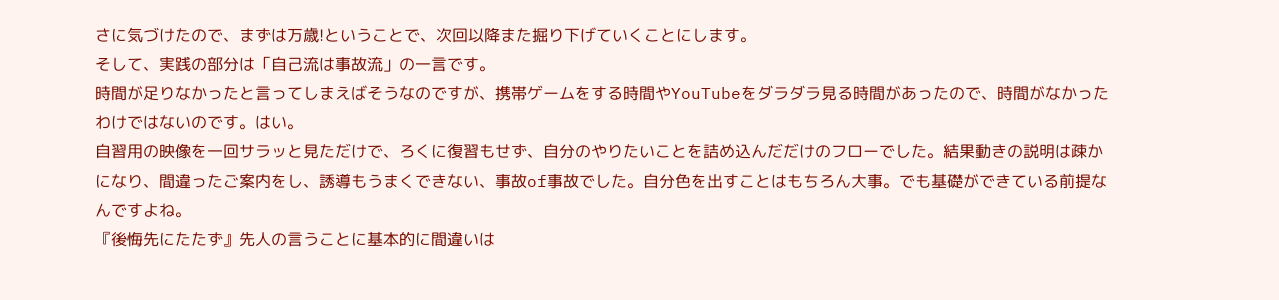さに気づけたので、まずは万歳!ということで、次回以降また掘り下げていくことにします。
そして、実践の部分は「自己流は事故流」の一言です。
時間が足りなかったと言ってしまえばそうなのですが、携帯ゲームをする時間やYouTubeをダラダラ見る時間があったので、時間がなかったわけではないのです。はい。
自習用の映像を一回サラッと見ただけで、ろくに復習もせず、自分のやりたいことを詰め込んだだけのフローでした。結果動きの説明は疎かになり、間違ったご案内をし、誘導もうまくできない、事故of事故でした。自分色を出すことはもちろん大事。でも基礎ができている前提なんですよね。
『後悔先にたたず』先人の言うことに基本的に間違いは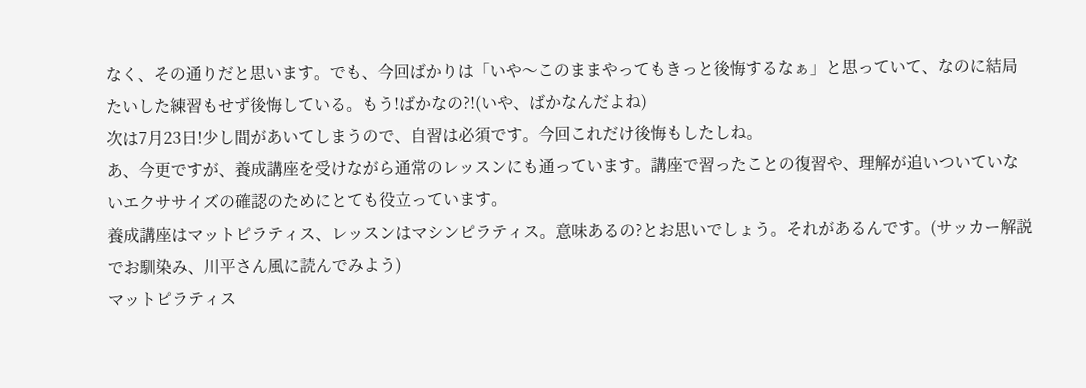なく、その通りだと思います。でも、今回ばかりは「いや〜このままやってもきっと後悔するなぁ」と思っていて、なのに結局たいした練習もせず後悔している。もう!ばかなの?!(いや、ばかなんだよね)
次は7月23日!少し間があいてしまうので、自習は必須です。今回これだけ後悔もしたしね。
あ、今更ですが、養成講座を受けながら通常のレッスンにも通っています。講座で習ったことの復習や、理解が追いついていないエクササイズの確認のためにとても役立っています。
養成講座はマットピラティス、レッスンはマシンピラティス。意味あるの?とお思いでしょう。それがあるんです。(サッカー解説でお馴染み、川平さん風に読んでみよう)
マットピラティス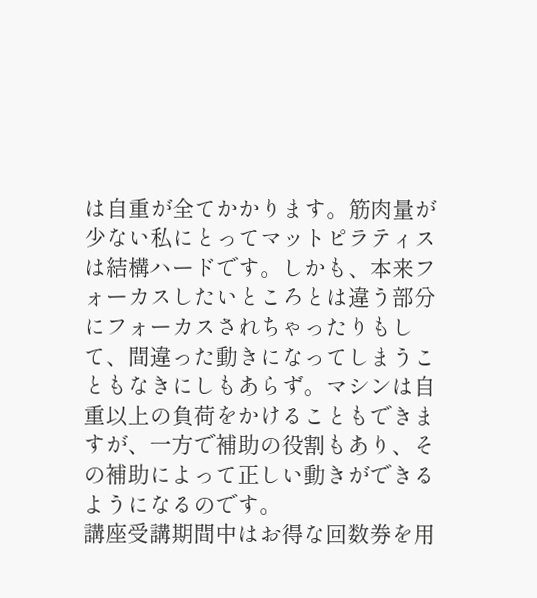は自重が全てかかります。筋肉量が少ない私にとってマットピラティスは結構ハードです。しかも、本来フォーカスしたいところとは違う部分にフォーカスされちゃったりもして、間違った動きになってしまうこともなきにしもあらず。マシンは自重以上の負荷をかけることもできますが、一方で補助の役割もあり、その補助によって正しい動きができるようになるのです。
講座受講期間中はお得な回数券を用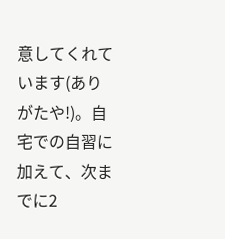意してくれています(ありがたや!)。自宅での自習に加えて、次までに2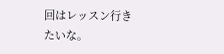回はレッスン行きたいな。